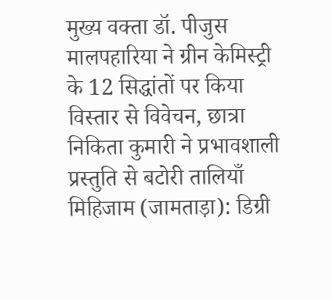मुख्य वक्ता डॉ. पीजुस मालपहारिया ने ग्रीन केमिस्ट्री के 12 सिद्धांतों पर किया विस्तार से विवेचन, छात्रा निकिता कुमारी ने प्रभावशाली प्रस्तुति से बटोरी तालियाँ
मिहिजाम (जामताड़ा): डिग्री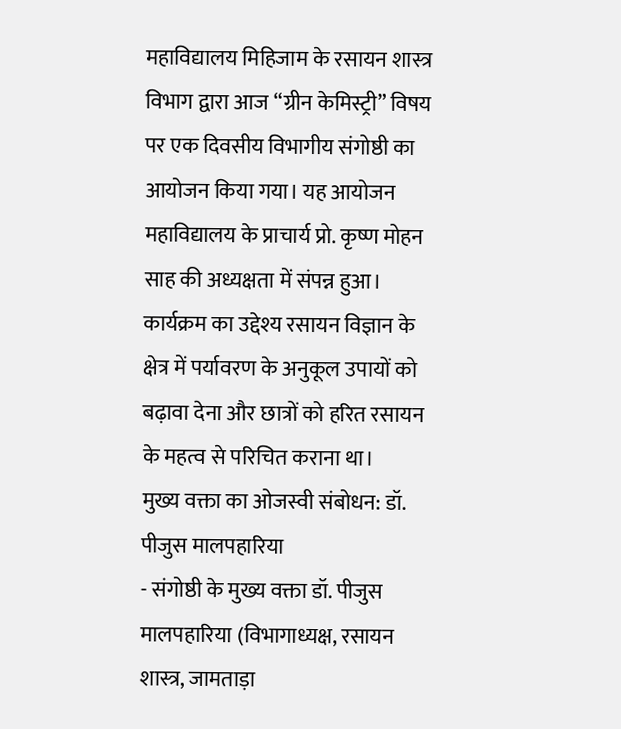महाविद्यालय मिहिजाम के रसायन शास्त्र विभाग द्वारा आज “ग्रीन केमिस्ट्री” विषय पर एक दिवसीय विभागीय संगोष्ठी का आयोजन किया गया। यह आयोजन महाविद्यालय के प्राचार्य प्रो. कृष्ण मोहन साह की अध्यक्षता में संपन्न हुआ। कार्यक्रम का उद्देश्य रसायन विज्ञान के क्षेत्र में पर्यावरण के अनुकूल उपायों को बढ़ावा देना और छात्रों को हरित रसायन के महत्व से परिचित कराना था।
मुख्य वक्ता का ओजस्वी संबोधन: डॉ. पीजुस मालपहारिया
- संगोष्ठी के मुख्य वक्ता डॉ. पीजुस मालपहारिया (विभागाध्यक्ष, रसायन शास्त्र, जामताड़ा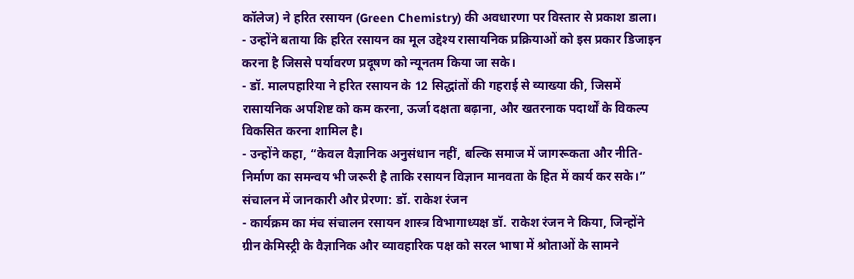कॉलेज) ने हरित रसायन (Green Chemistry) की अवधारणा पर विस्तार से प्रकाश डाला।
- उन्होंने बताया कि हरित रसायन का मूल उद्देश्य रासायनिक प्रक्रियाओं को इस प्रकार डिजाइन करना है जिससे पर्यावरण प्रदूषण को न्यूनतम किया जा सके।
- डॉ. मालपहारिया ने हरित रसायन के 12 सिद्धांतों की गहराई से व्याख्या की, जिसमें रासायनिक अपशिष्ट को कम करना, ऊर्जा दक्षता बढ़ाना, और खतरनाक पदार्थों के विकल्प विकसित करना शामिल है।
- उन्होंने कहा, “केवल वैज्ञानिक अनुसंधान नहीं, बल्कि समाज में जागरूकता और नीति-निर्माण का समन्वय भी जरूरी है ताकि रसायन विज्ञान मानवता के हित में कार्य कर सके।”
संचालन में जानकारी और प्रेरणा: डॉ. राकेश रंजन
- कार्यक्रम का मंच संचालन रसायन शास्त्र विभागाध्यक्ष डॉ. राकेश रंजन ने किया, जिन्होंने ग्रीन केमिस्ट्री के वैज्ञानिक और व्यावहारिक पक्ष को सरल भाषा में श्रोताओं के सामने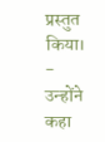प्रस्तुत किया।
- उन्होंने कहा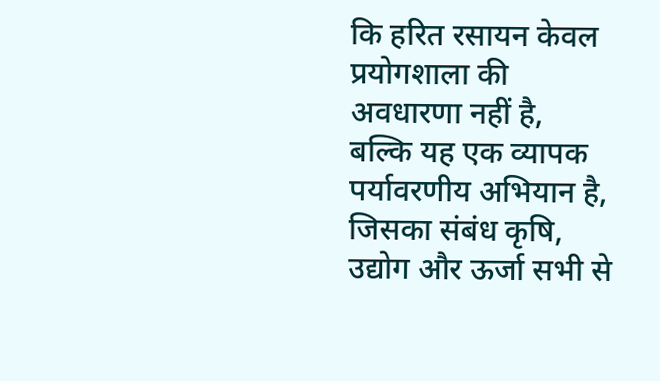कि हरित रसायन केवल प्रयोगशाला की अवधारणा नहीं है, बल्कि यह एक व्यापक पर्यावरणीय अभियान है, जिसका संबंध कृषि, उद्योग और ऊर्जा सभी से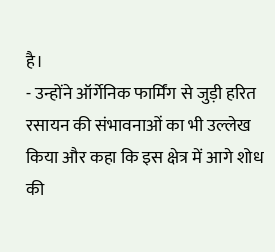है।
- उन्होंने ऑर्गेनिक फार्मिंग से जुड़ी हरित रसायन की संभावनाओं का भी उल्लेख किया और कहा कि इस क्षेत्र में आगे शोध की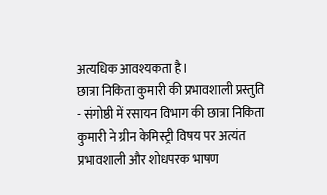अत्यधिक आवश्यकता है।
छात्रा निकिता कुमारी की प्रभावशाली प्रस्तुति
- संगोष्ठी में रसायन विभाग की छात्रा निकिता कुमारी ने ग्रीन केमिस्ट्री विषय पर अत्यंत प्रभावशाली और शोधपरक भाषण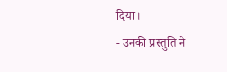दिया।
- उनकी प्रस्तुति ने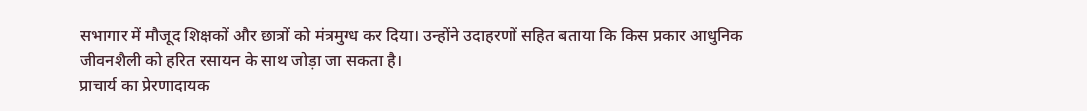सभागार में मौजूद शिक्षकों और छात्रों को मंत्रमुग्ध कर दिया। उन्होंने उदाहरणों सहित बताया कि किस प्रकार आधुनिक जीवनशैली को हरित रसायन के साथ जोड़ा जा सकता है।
प्राचार्य का प्रेरणादायक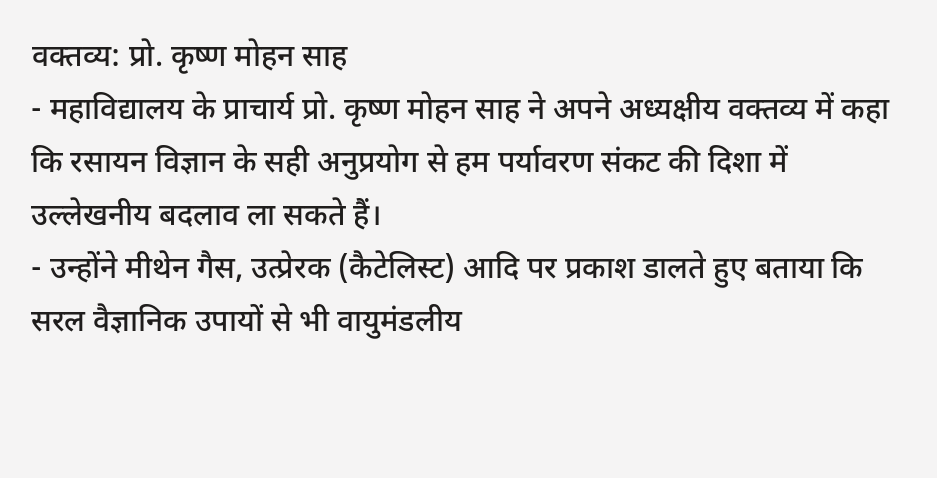वक्तव्य: प्रो. कृष्ण मोहन साह
- महाविद्यालय के प्राचार्य प्रो. कृष्ण मोहन साह ने अपने अध्यक्षीय वक्तव्य में कहा कि रसायन विज्ञान के सही अनुप्रयोग से हम पर्यावरण संकट की दिशा में उल्लेखनीय बदलाव ला सकते हैं।
- उन्होंने मीथेन गैस, उत्प्रेरक (कैटेलिस्ट) आदि पर प्रकाश डालते हुए बताया कि सरल वैज्ञानिक उपायों से भी वायुमंडलीय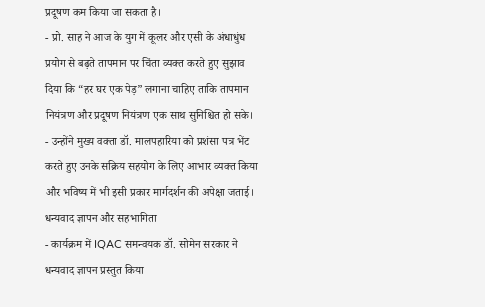प्रदूषण कम किया जा सकता है।
- प्रो. साह ने आज के युग में कूलर और एसी के अंधाधुंध प्रयोग से बढ़ते तापमान पर चिंता व्यक्त करते हुए सुझाव दिया कि “हर घर एक पेड़” लगाना चाहिए ताकि तापमान नियंत्रण और प्रदूषण नियंत्रण एक साथ सुनिश्चित हो सके।
- उन्होंने मुख्य वक्ता डॉ. मालपहारिया को प्रशंसा पत्र भेंट करते हुए उनके सक्रिय सहयोग के लिए आभार व्यक्त किया और भविष्य में भी इसी प्रकार मार्गदर्शन की अपेक्षा जताई।
धन्यवाद ज्ञापन और सहभागिता
- कार्यक्रम में IQAC समन्वयक डॉ. सोमेन सरकार ने धन्यवाद ज्ञापन प्रस्तुत किया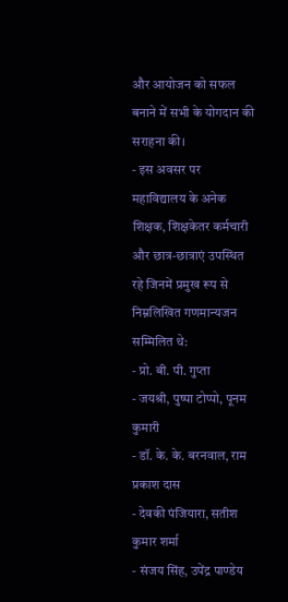और आयोजन को सफल बनाने में सभी के योगदान की सराहना की।
- इस अवसर पर महाविद्यालय के अनेक शिक्षक, शिक्षकेतर कर्मचारी और छात्र-छात्राएं उपस्थित रहे जिनमें प्रमुख रूप से निम्नलिखित गणमान्यजन सम्मिलित थे:
- प्रो. बी. पी. गुप्ता
- जयश्री, पुष्पा टोप्पो, पूनम कुमारी
- डॉ. के. के. बरनवाल, राम प्रकाश दास
- देवकी पंजियारा, सतीश कुमार शर्मा
- संजय सिंह, उपेंद्र पाण्डेय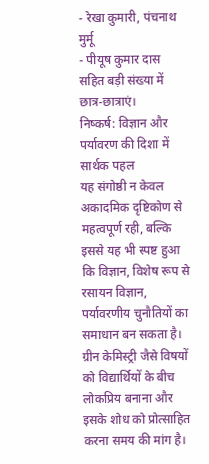- रेखा कुमारी, पंचनाथ मुर्मू
- पीयूष कुमार दास सहित बड़ी संख्या में छात्र-छात्राएं।
निष्कर्ष: विज्ञान और पर्यावरण की दिशा में सार्थक पहल
यह संगोष्ठी न केवल अकादमिक दृष्टिकोण से महत्वपूर्ण रही, बल्कि इससे यह भी स्पष्ट हुआ कि विज्ञान, विशेष रूप से रसायन विज्ञान, पर्यावरणीय चुनौतियों का समाधान बन सकता है। ग्रीन केमिस्ट्री जैसे विषयों को विद्यार्थियों के बीच लोकप्रिय बनाना और इसके शोध को प्रोत्साहित करना समय की मांग है।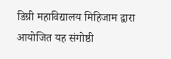डिग्री महाविद्यालय मिहिजाम द्वारा आयोजित यह संगोष्ठी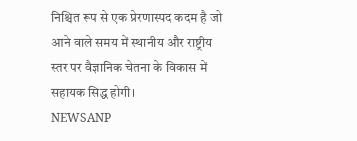निश्चित रूप से एक प्रेरणास्पद कदम है जो आने वाले समय में स्थानीय और राष्ट्रीय स्तर पर वैज्ञानिक चेतना के विकास में सहायक सिद्ध होगी।
NEWSANP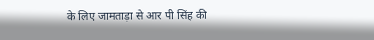के लिए जामताड़ा से आर पी सिंह की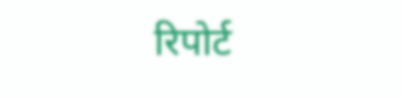रिपोर्ट